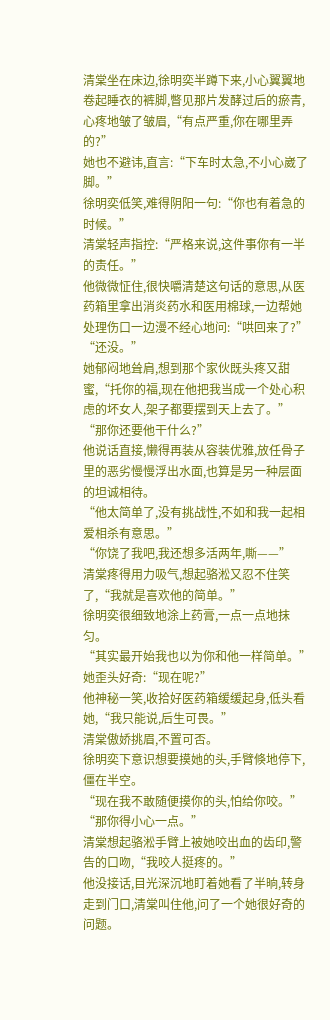清棠坐在床边,徐明奕半蹲下来,小心翼翼地卷起睡衣的裤脚,瞥见那片发酵过后的瘀青,心疼地皱了皱眉,“有点严重,你在哪里弄的?”
她也不避讳,直言:“下车时太急,不小心崴了脚。”
徐明奕低笑,难得阴阳一句:“你也有着急的时候。”
清棠轻声指控:“严格来说,这件事你有一半的责任。”
他微微怔住,很快嚼清楚这句话的意思,从医药箱里拿出消炎药水和医用棉球,一边帮她处理伤口一边漫不经心地问:“哄回来了?”
“还没。”
她郁闷地耸肩,想到那个家伙既头疼又甜蜜,“托你的福,现在他把我当成一个处心积虑的坏女人,架子都要摆到天上去了。”
“那你还要他干什么?”
他说话直接,懒得再装从容装优雅,放任骨子里的恶劣慢慢浮出水面,也算是另一种层面的坦诚相待。
“他太简单了,没有挑战性,不如和我一起相爱相杀有意思。”
“你饶了我吧,我还想多活两年,嘶——”
清棠疼得用力吸气,想起骆淞又忍不住笑了,“我就是喜欢他的简单。”
徐明奕很细致地涂上药膏,一点一点地抹匀。
“其实最开始我也以为你和他一样简单。”
她歪头好奇:“现在呢?”
他神秘一笑,收拾好医药箱缓缓起身,低头看她,“我只能说,后生可畏。”
清棠傲娇挑眉,不置可否。
徐明奕下意识想要摸她的头,手臂倏地停下,僵在半空。
“现在我不敢随便摸你的头,怕给你咬。”
“那你得小心一点。”
清棠想起骆淞手臂上被她咬出血的齿印,警告的口吻,“我咬人挺疼的。”
他没接话,目光深沉地盯着她看了半晌,转身走到门口,清棠叫住他,问了一个她很好奇的问题。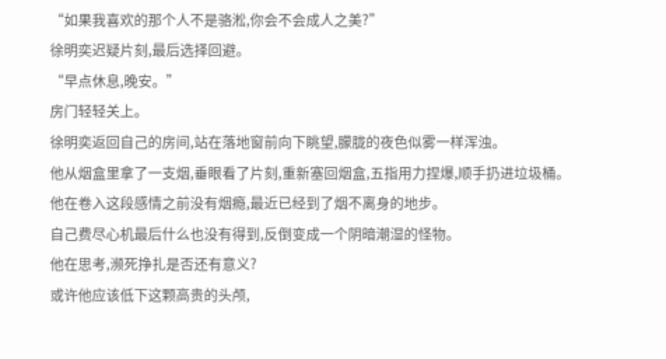“如果我喜欢的那个人不是骆淞,你会不会成人之美?”
徐明奕迟疑片刻,最后选择回避。
“早点休息,晚安。”
房门轻轻关上。
徐明奕返回自己的房间,站在落地窗前向下眺望,朦胧的夜色似雾一样浑浊。
他从烟盒里拿了一支烟,垂眼看了片刻,重新塞回烟盒,五指用力捏爆,顺手扔进垃圾桶。
他在卷入这段感情之前没有烟瘾,最近已经到了烟不离身的地步。
自己费尽心机最后什么也没有得到,反倒变成一个阴暗潮湿的怪物。
他在思考,濒死挣扎是否还有意义?
或许他应该低下这颗高贵的头颅,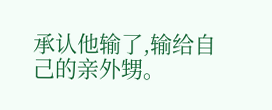承认他输了,输给自己的亲外甥。